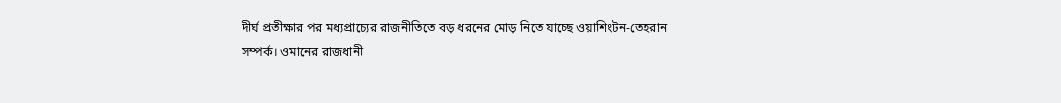দীর্ঘ প্রতীক্ষার পর মধ্যপ্রাচ্যের রাজনীতিতে বড় ধরনের মোড় নিতে যাচ্ছে ওয়াশিংটন-তেহরান
সম্পর্ক। ওমানের রাজধানী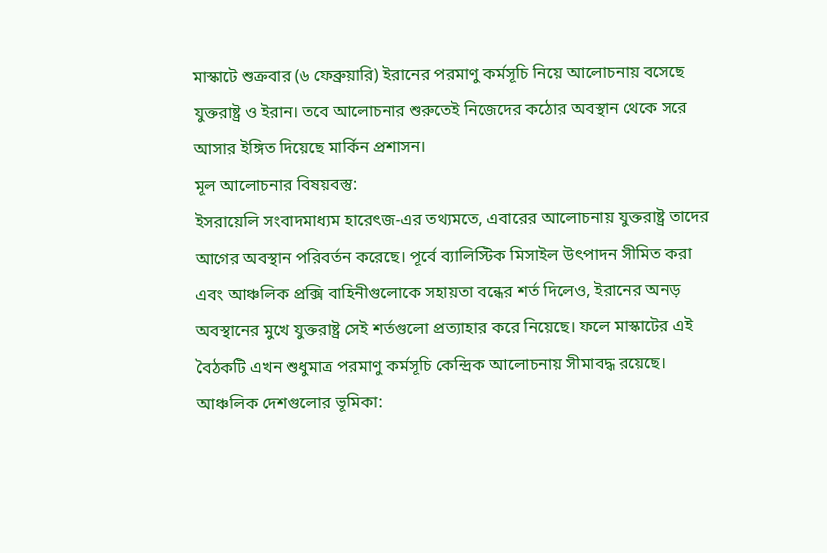মাস্কাটে শুক্রবার (৬ ফেব্রুয়ারি) ইরানের পরমাণু কর্মসূচি নিয়ে আলোচনায় বসেছে যুক্তরাষ্ট্র ও ইরান। তবে আলোচনার শুরুতেই নিজেদের কঠোর অবস্থান থেকে সরে আসার ইঙ্গিত দিয়েছে মার্কিন প্রশাসন।
মূল আলোচনার বিষয়বস্তু:
ইসরায়েলি সংবাদমাধ্যম হারেৎজ-এর তথ্যমতে, এবারের আলোচনায় যুক্তরাষ্ট্র তাদের আগের অবস্থান পরিবর্তন করেছে। পূর্বে ব্যালিস্টিক মিসাইল উৎপাদন সীমিত করা এবং আঞ্চলিক প্রক্সি বাহিনীগুলোকে সহায়তা বন্ধের শর্ত দিলেও, ইরানের অনড় অবস্থানের মুখে যুক্তরাষ্ট্র সেই শর্তগুলো প্রত্যাহার করে নিয়েছে। ফলে মাস্কাটের এই বৈঠকটি এখন শুধুমাত্র পরমাণু কর্মসূচি কেন্দ্রিক আলোচনায় সীমাবদ্ধ রয়েছে।
আঞ্চলিক দেশগুলোর ভূমিকা: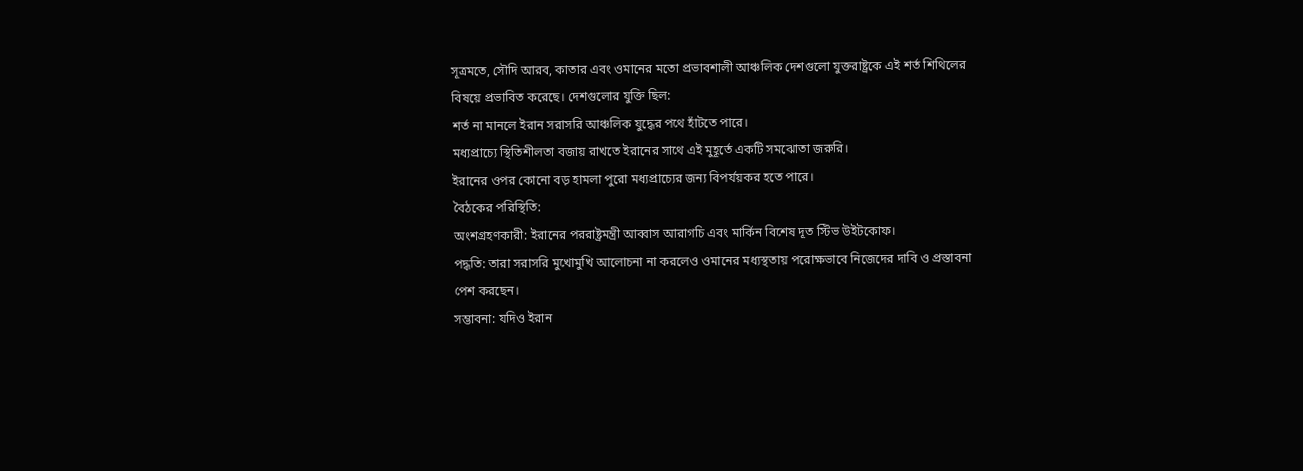সূত্রমতে, সৌদি আরব, কাতার এবং ওমানের মতো প্রভাবশালী আঞ্চলিক দেশগুলো যুক্তরাষ্ট্রকে এই শর্ত শিথিলের বিষয়ে প্রভাবিত করেছে। দেশগুলোর যুক্তি ছিল:
শর্ত না মানলে ইরান সরাসরি আঞ্চলিক যুদ্ধের পথে হাঁটতে পারে।
মধ্যপ্রাচ্যে স্থিতিশীলতা বজায় রাখতে ইরানের সাথে এই মুহূর্তে একটি সমঝোতা জরুরি।
ইরানের ওপর কোনো বড় হামলা পুরো মধ্যপ্রাচ্যের জন্য বিপর্যয়কর হতে পারে।
বৈঠকের পরিস্থিতি:
অংশগ্রহণকারী: ইরানের পররাষ্ট্রমন্ত্রী আব্বাস আরাগচি এবং মার্কিন বিশেষ দূত স্টিভ উইটকোফ।
পদ্ধতি: তারা সরাসরি মুখোমুখি আলোচনা না করলেও ওমানের মধ্যস্থতায় পরোক্ষভাবে নিজেদের দাবি ও প্রস্তাবনা পেশ করছেন।
সম্ভাবনা: যদিও ইরান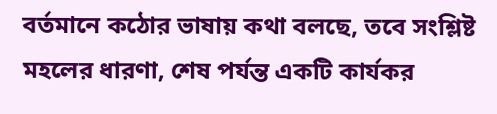বর্তমানে কঠোর ভাষায় কথা বলছে, তবে সংশ্লিষ্ট মহলের ধারণা, শেষ পর্যন্ত একটি কার্যকর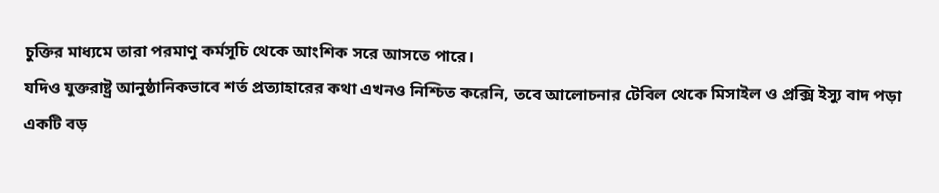চুক্তির মাধ্যমে তারা পরমাণু কর্মসূচি থেকে আংশিক সরে আসতে পারে।
যদিও যুক্তরাষ্ট্র আনুষ্ঠানিকভাবে শর্ত প্রত্যাহারের কথা এখনও নিশ্চিত করেনি, তবে আলোচনার টেবিল থেকে মিসাইল ও প্রক্সি ইস্যু বাদ পড়া একটি বড়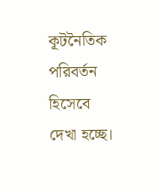কূটনৈতিক পরিবর্তন হিসেবে দেখা হচ্ছে।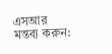এসআর
মন্তব্য করুন: